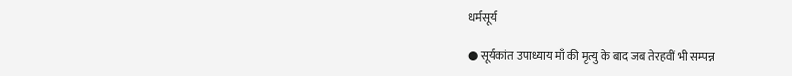धर्मसूर्य

● सूर्यकांत उपाध्याय माँ की मृत्यु के बाद जब तेरहवीं भी सम्पन्न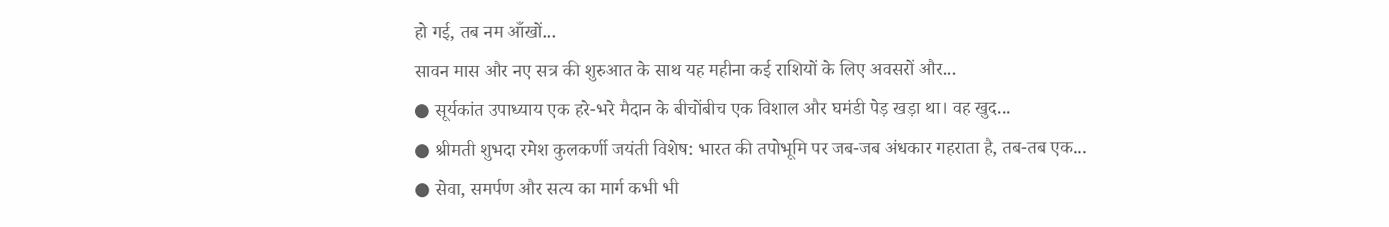हो गई, तब नम आँखों...
सावन मास और नए सत्र की शुरुआत के साथ यह महीना कई राशियों के लिए अवसरों और...
● सूर्यकांत उपाध्याय एक हरे-भरे मैदान के बीचोंबीच एक विशाल और घमंडी पेड़ खड़ा था। वह खुद...
● श्रीमती शुभदा रमेश कुलकर्णी जयंती विशेष: भारत की तपोभूमि पर जब-जब अंधकार गहराता है, तब-तब एक...
● सेवा, समर्पण और सत्य का मार्ग कभी भी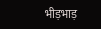भीड़भाड़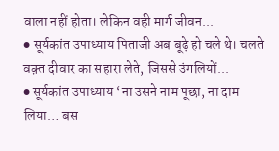वाला नहीं होता। लेकिन वही मार्ग जीवन...
● सूर्यकांत उपाध्याय पिताजी अब बूढ़े हो चले थे। चलते वक़्त दीवार का सहारा लेते, जिससे उंगलियों...
● सूर्यकांत उपाध्याय ‘ना उसने नाम पूछा, ना दाम लिया… बस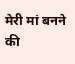मेरी मां बनने की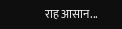राह आसान...